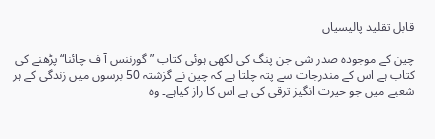قابل تقلید پالیسیاں

چین کے موجودہ صدر شی جن پنگ کی لکھی ہوئی کتاب ”گورننس آ ف چائنا“ پڑھنے کی کتاب ہے اس کے مندرجات سے پتہ چلتا ہے کہ چین نے گزشتہ 50 برسوں میں زندگی کے ہر شعبے میں جو حیرت انگیز ترقی کی ہے اس کا راز کیاہے۔ وہ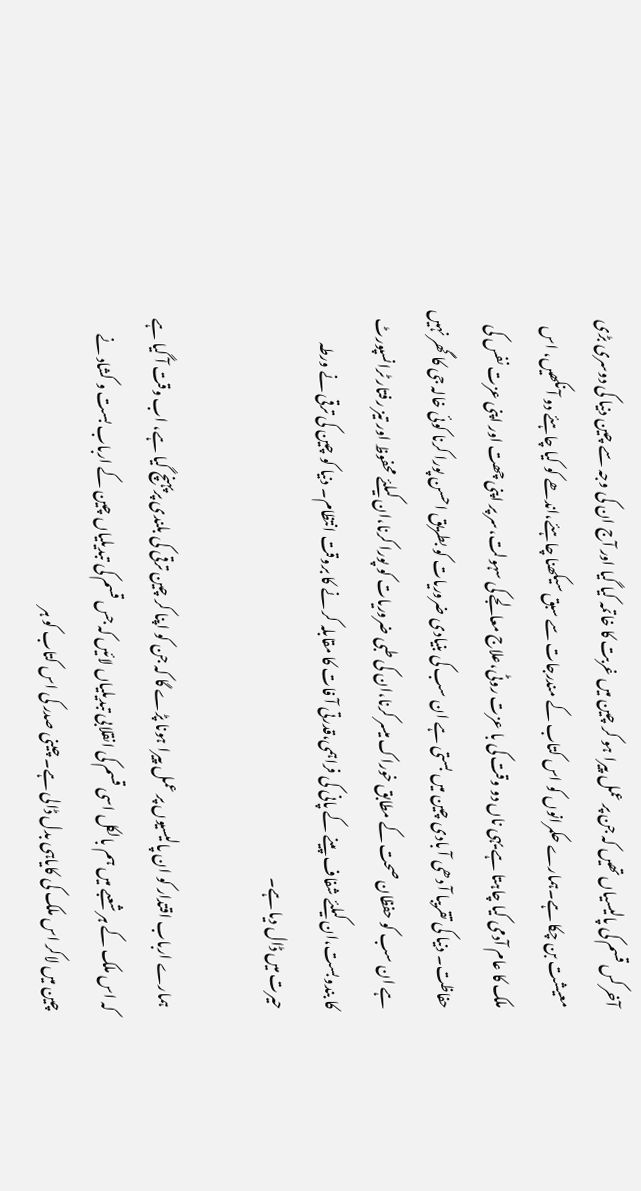آخر کس قسم کی پالیسیاں تھیں کہ جن پر عمل پیرا ہو کر چین میں غربت کا خاتمہ کیا گیا اور آج ان کی وجہ سے چین دنیا کی دوسری بڑی معیشت بن چکا ہے۔ہمارے حکمرانوں کو اس کتاب کے مندرجات سے سبق سیکھنا چاہئے،اندھے کو کیا چاہئے دو آ نکھیں، اس ملک کا عام آدمی کیا چاہتا ہے یہی ناں دو وقت کی با عزت روٹی،علاج معالجے کی سہولت،سر پر اپنی چھت اور اپنی عزت نفس کی حفاظت۔ دنیا کی تقریبا آ دھی آ بادی چین میں بستی ہے ان سب کی بنیادی ضروریات کو بطریق احسن پورا کرنا کوئی خالہ جی کا گھر نہیں ہے ان سب کو حفظان صحت کے مطابق خوراک میسر کرنا،ان کی طبی ضروریات کو پورا کرنا،ان کیلئے محفوظ اور تیز رفتار ٹرانسپورٹ کا بندوبست،ان کیلئے شفاف پینے کے پانی کی فراہمی،قدرتی آ فات کا مقابلہ کر نے کا بروقت انتظام۔ دنیا کو چین کی ترقی نے ورطہ حیرت میں ڈال دیا ہے۔

 ہمارے ارباب اقتدار کو ان پالیسیوں پر عمل پیرا ہونا پڑے گا کہ جن کو اپنا کر چین ترقی کی بلندی پرپہنچ گیا ہے، اب وقت آ گیا ہے کہ اس ملک کے ہر شعبے میں ہم بالکل اسی قسم کی انقلابی تبدیلیاں لائیں کہ جس قسم کی تبدیلیاں چین کے ارباب بست و کشاد نے چین میں لاکر اس ملک کی کایاہی بدل ڈالی ہے۔ چینی صدر کی اس کتاب کو ہر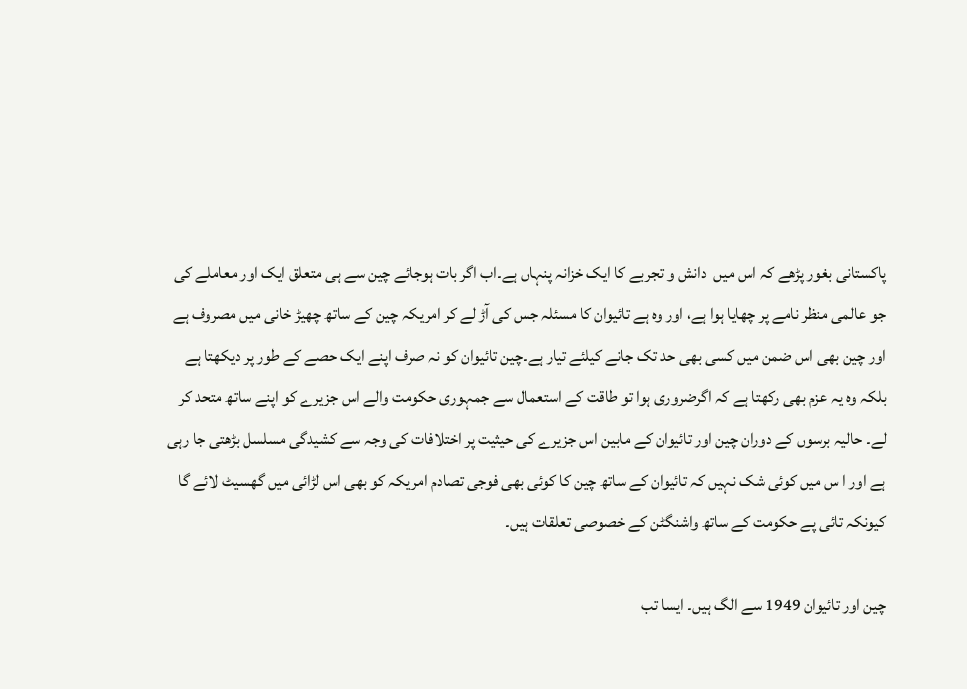پاکستانی بغور پڑھے کہ اس میں  دانش و تجربے کا ایک خزانہ پنہاں ہے۔اب اگر بات ہوجائے چین سے ہی متعلق ایک اور معاملے کی جو عالمی منظر نامے پر چھایا ہوا ہے، اور وہ ہے تائیوان کا مسئلہ جس کی آڑ لے کر امریکہ چین کے ساتھ چھیڑ خانی میں مصروف ہے اور چین بھی اس ضمن میں کسی بھی حد تک جانے کیلئے تیار ہے۔چین تائیوان کو نہ صرف اپنے ایک حصے کے طور پر دیکھتا ہے بلکہ وہ یہ عزم بھی رکھتا ہے کہ اگرضروری ہوا تو طاقت کے استعمال سے جمہوری حکومت والے اس جزیرے کو اپنے ساتھ متحد کر لے۔ حالیہ برسوں کے دوران چین اور تائیوان کے مابین اس جزیرے کی حیثیت پر اختلافات کی وجہ سے کشیدگی مسلسل بڑھتی جا رہی ہے اور ا س میں کوئی شک نہیں کہ تائیوان کے ساتھ چین کا کوئی بھی فوجی تصادم امریکہ کو بھی اس لڑائی میں گھسیٹ لائے گا کیونکہ تائی پے حکومت کے ساتھ واشنگٹن کے خصوصی تعلقات ہیں۔

چین اور تائیوان 1949 سے الگ ہیں۔ ایسا تب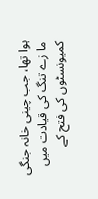ہوا تھا، جب چینی خانہ جنگی ما زے تنگ کی قیادت میں کمیونسٹوں کی فتح کے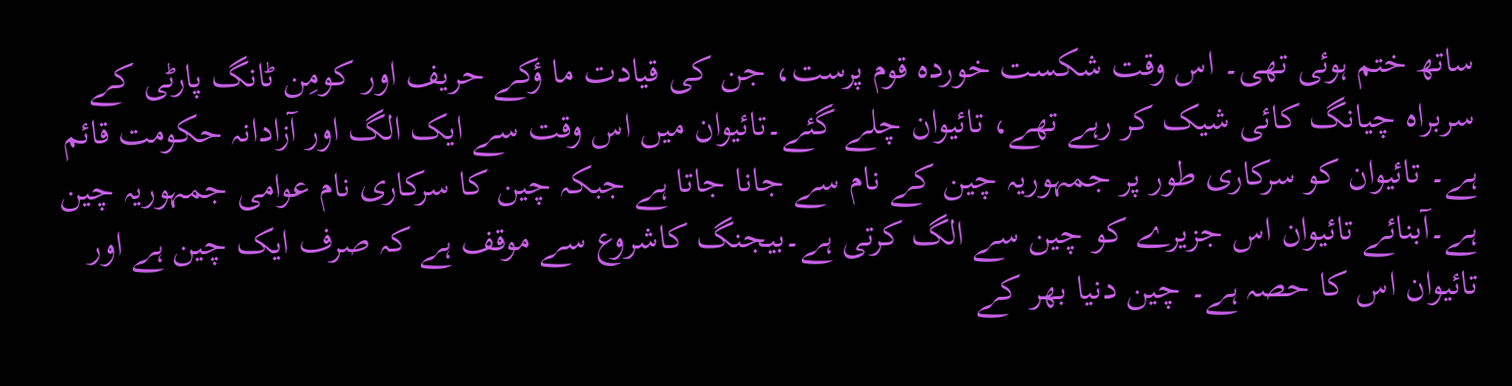ساتھ ختم ہوئی تھی۔ اس وقت شکست خوردہ قوم پرست، جن کی قیادت ما ؤکے حریف اور کومِن ٹانگ پارٹی کے سربراہ چیانگ کائی شیک کر رہے تھے، تائیوان چلے گئے۔تائیوان میں اس وقت سے ایک الگ اور آزادانہ حکومت قائم ہے۔ تائیوان کو سرکاری طور پر جمہوریہ چین کے نام سے جانا جاتا ہے جبکہ چین کا سرکاری نام عوامی جمہوریہ چین ہے۔آبنائے تائیوان اس جزیرے کو چین سے الگ کرتی ہے۔بیجنگ کاشروع سے موقف ہے کہ صرف ایک چین ہے اور تائیوان اس کا حصہ ہے۔ چین دنیا بھر کے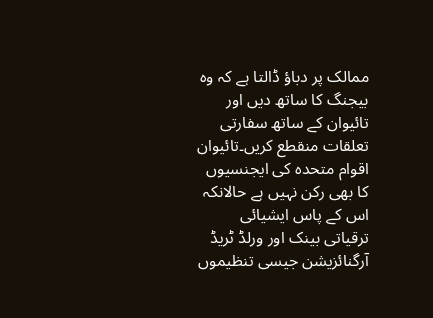ممالک پر دباؤ ڈالتا ہے کہ وہ بیجنگ کا ساتھ دیں اور تائیوان کے ساتھ سفارتی تعلقات منقطع کریں۔تائیوان اقوام متحدہ کی ایجنسیوں کا بھی رکن نہیں ہے حالانکہ اس کے پاس ایشیائی ترقیاتی بینک اور ورلڈ ٹریڈ آرگنائزیشن جیسی تنظیموں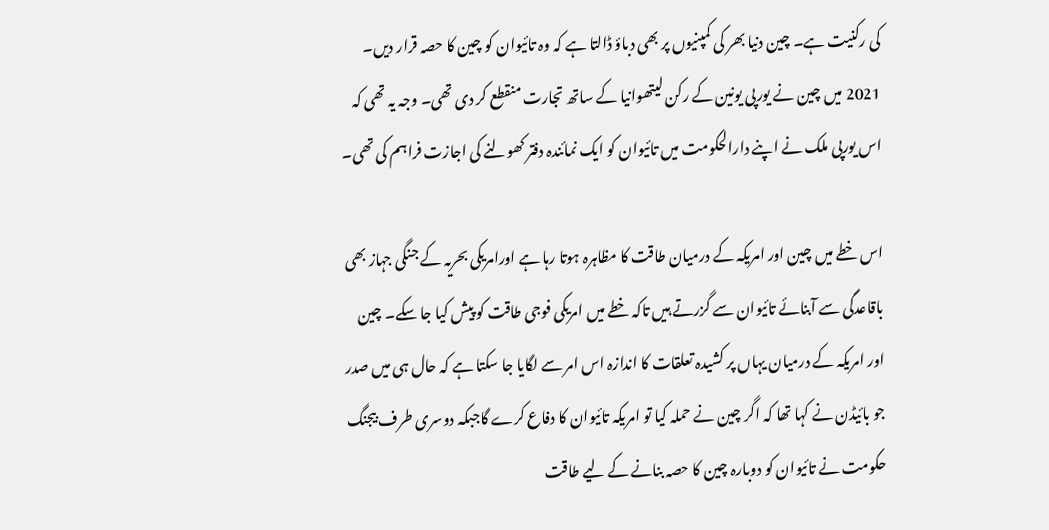کی رکنیت ہے۔ چین دنیا بھر کی کمپنیوں پر بھی دباؤ ڈالتا ہے کہ وہ تائیوان کو چین کا حصہ قرار دیں۔ 2021 میں چین نے یورپی یونین کے رکن لیتھوانیا کے ساتھ تجارت منقطع کر دی تھی۔ وجہ یہ تھی کہ اس یورپی ملک نے اپنے دارالحکومت میں تائیوان کو ایک نمائندہ دفتر کھولنے کی اجازت فراہم کی تھی۔

اس خطے میں چین اور امریکہ کے درمیان طاقت کا مظاہرہ ہوتا رہا ہے اورامریکی بحریہ کے جنگی جہاز بھی باقاعدگی سے آبنائے تائیوان سے گزرتے ہیں تاکہ خطے میں امریکی فوجی طاقت کو پیش کیا جا سکے۔ چین اور امریکہ کے درمیان یہاں پر کشیدہ تعلقات کا اندازہ اس امر سے لگایا جا سکتا ہے کہ حال ہی میں صدر جو بائیڈن نے کہا تھا کہ اگر چین نے حملہ کیا تو امریکہ تائیوان کا دفاع کرے گاجبکہ دوسری طرف بیجنگ حکومت نے تائیوان کو دوبارہ چین کا حصہ بنانے کے لیے طاقت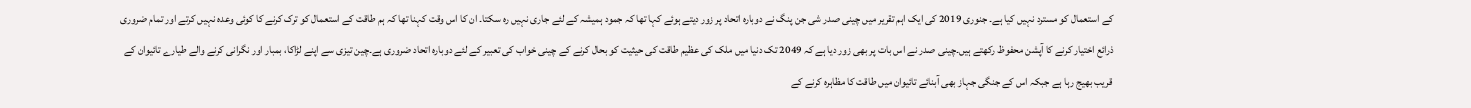کے استعمال کو مسترد نہیں کیا ہے۔ جنوری 2019 کی ایک اہم تقریر میں چینی صدر شی جن پنگ نے دوبارہ اتحاد پر زور دیتے ہوئے کہا تھا کہ جمود ہمیشہ کے لئے جاری نہیں رہ سکتا۔ ان کا اس وقت کہنا تھا کہ ہم طاقت کے استعمال کو ترک کرنے کا کوئی وعدہ نہیں کرتے اور تمام ضروری ذرائع اختیار کرنے کا آپشن محفوظ رکھتے ہیں۔چینی صدر نے اس بات پر بھی زور دیا ہے کہ 2049 تک دنیا میں ملک کی عظیم طاقت کی حیثیت کو بحال کرنے کے چینی خواب کی تعبیر کے لئے دوبارہ اتحاد ضروری ہے۔چین تیزی سے اپنے لڑاکا، بمبار اور نگرانی کرنے والے طیارے تائیوان کے قریب بھیج رہا ہے جبکہ اس کے جنگی جہاز بھی آبنائے تائیوان میں طاقت کا مظاہرہ کرنے کے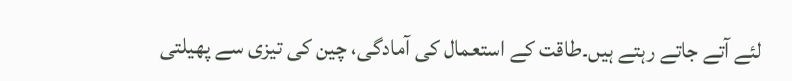لئے آتے جاتے رہتے ہیں۔طاقت کے استعمال کی آمادگی، چین کی تیزی سے پھیلتی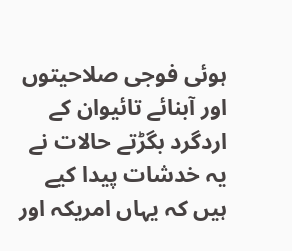ہوئی فوجی صلاحیتوں اور آبنائے تائیوان کے اردگرد بگڑتے حالات نے یہ خدشات پیدا کیے ہیں کہ یہاں امریکہ اور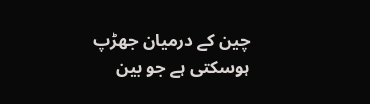چین کے درمیان جھڑپ ہوسکتی ہے جو بین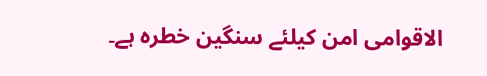الاقوامی امن کیلئے سنگین خطرہ ہے۔